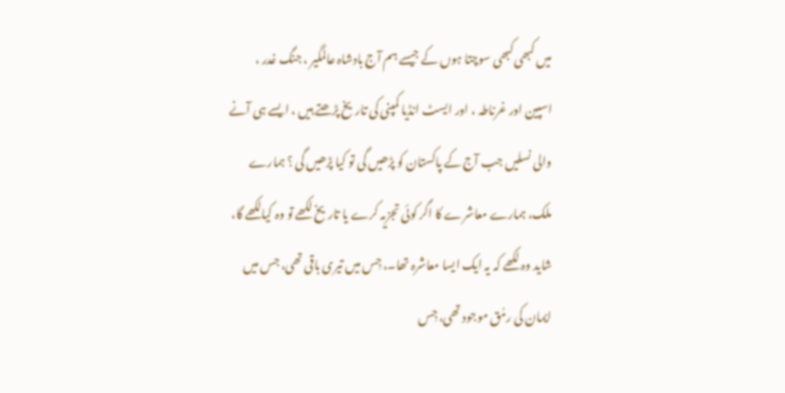میں کبھی کبھی سوچتا ہوں کے جیسے ہم آج بادشاہ عالمگیر ، جنگ غدر ، اسپین اور غرناطہ ، اور ایسٹ انڈیا کمپنی کی تاریخ پڑھتے ہیں ، ایسے ہی آنے والی نسلیں جب آج کے پاکستان کو پڑھیں گی تو کیا پڑھیں گی ؟ ہمارے ملک، ہمارے معاشرے کا اگر کوئی تجزیہ کرے یا تاریخ لکھے تو وہ کیالکھے گا، شاید وہ لکھے کہ یہ ایک ایسا معاشرہ تھا۔، جِس میں تیری باقی تھی، جس میں ایمان کی رمُق موجود تھی، جِس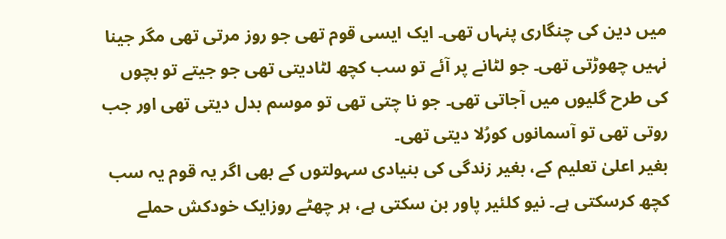میں دین کی چنگاری پنہاں تھی۔ ایک ایسی قوم تھی جو روز مرتی تھی مگر جینا نہیں چھوڑتی تھی۔ جو لٹانے پر آئے تو سب کچھ لٹادیتی تھی جو جیتے تو بچوں کی طرح گلیوں میں آجاتی تھی۔ جو نا چتی تھی تو موسم بدل دیتی تھی اور جب روتی تھی تو آسمانوں کورُلا دیتی تھی۔
بغیر اعلیٰ تعلیم کے، بغیر زندگی کی بنیادی سہولتوں کے بھی اگر یہ قوم یہ سب کچھ کرسکتی ہے۔ نیو کلئیر پاور بن سکتی ہے، ہر چھٹے روزایک خودکش حملے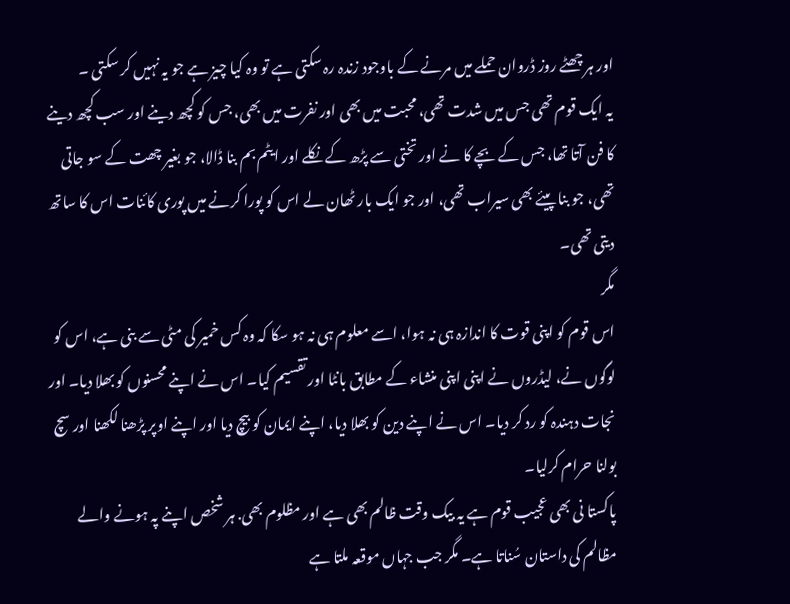اور ہر چھٹے روز ڈروان حملے میں مرنے کے باوجود زندہ رہ سکتی ہے تو وہ کیا چیز ہے جو یہ نہیں کر سکتی ۔
یہ ایک قوم تھی جس میں شدت تھی، محبت میں بھی اور نفرت میں بھی، جس کو کچھ دینے اور سب کچھ دینے کا فن آتا تھا، جس کے بچے کا نے اور تختی سے پڑھ کے نکلے اور ایٹم بم بنا ڈالا، جو بغیر چھت کے سو جاتی تھی، جو بنا پیئے بھی سیراب تھی، اور جو ایک بار ٹھان لے اس کو پورا کرنے میں پوری کائنات اس کا ساتھ دیتی تھی۔
مگر
اس قوم کو اپنی قوت کا اندازہ ہی نہ ہوا، اسے معلوم ہی نہ ہو سکا کہ وہ کس خمیر کی مٹی سے بنی ہے، اس کو لوگوں نے، لیڈروں نے اپنی اپنی منشاء کے مطابق بانٹا اور تقسیم کیا۔ اس نے اپنے محسنوں کو بھلا دیا۔ اور نجات دہندہ کو رد کر دیا۔ اس نے اپنے دین کو بھلا دیا، اپنے ایمان کو بیچ دیا اور اپنے اوپر پڑھنا لکھنا اور سچ بولنا حرام کرلیا۔
پاکستا نی بھی عجیب قوم ہے یہ بیک وقت ظالم بھی ہے اور مظلوم بھی. ہر شخص اپنے پہ ہونے والے مظالم کی داستان سُناتا ہے۔ مگر جب جہاں موقعہ ملتا ہے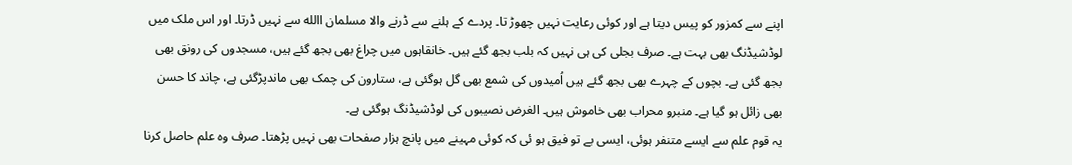اپنے سے کمزور کو پیس دیتا ہے اور کوئی رعایت نہیں چھوڑ تا۔ پردے کے ہلنے سے ڈرنے والا مسلمان االله سے نہیں ڈرتا۔ اور اس ملک میں لوڈشیڈنگ بھی بہت ہے۔ صرف بجلی کی ہی نہیں کہ بلب بجھ گئے ہیں۔ خانقاہوں میں چراغ بھی بجھ گئے ہیں، مسجدوں کی رونق بھی بجھ گئی ہے۔ بچوں کے چہرے بھی بجھ گئے ہیں اُمیدوں کی شمع بھی گل ہوگئی ہے، ستارون کی چمک بھی ماندپڑگئی ہے، چاند کا حسن بھی زائل ہو گیا ہے۔ منبرو محراب بھی خاموش ہیں۔ الغرض نصیبوں کی لوڈشیڈنگ ہوگئی ہے۔
یہ قوم علم سے ایسے متنفر ہوئی، ایسی بے تو فیق ہو ئی کہ کوئی مہینے میں پانچ ہزار صفحات بھی نہیں پڑھتا۔ صرف وہ علم حاصل کرنا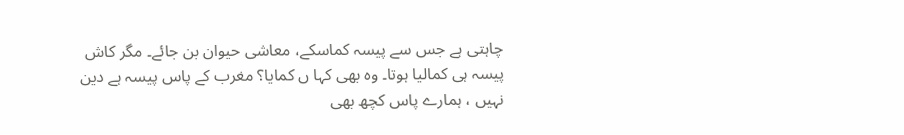چاہتی ہے جس سے پیسہ کماسکے، معاشی حیوان بن جائے۔ مگر کاش پیسہ ہی کمالیا ہوتا۔ وہ بھی کہا ں کمایا؟ مغرب کے پاس پیسہ ہے دین نہیں ، ہمارے پاس کچھ بھی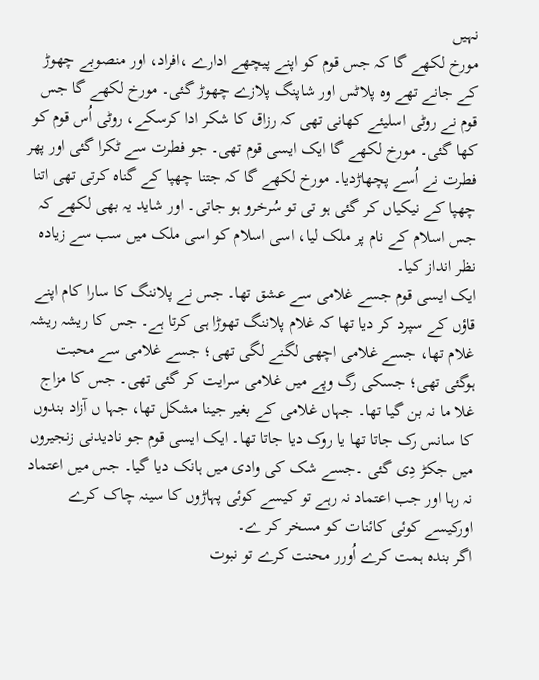نہیں
مورخ لکھے گا کہ جس قوم کو اپنے پیچھے ادارے ،افراد، اور منصوبے چھوڑ کے جانے تھے وہ پلاٹس اور شاپنگ پلازے چھوڑ گئی۔ مورخ لکھے گا جس قوم نے روٹی اسلیئے کھانی تھی کہ رزاق کا شکر ادا کرسکے، روٹی اُس قوم کو کھا گئی۔ مورخ لکھے گا ایک ایسی قوم تھی۔ جو فطرت سے ٹکرا گئی اور پھر فطرت نے اُسے پچھاڑدیا۔ مورخ لکھے گا کہ جتنا چھپا کے گناہ کرتی تھی اتنا چھپا کے نیکیاں کر گئی ہو تی تو سُرخرو ہو جاتی۔ اور شاید یہ بھی لکھے کہ جس اسلام کے نام پر ملک لیا، اسی اسلام کو اسی ملک میں سب سے زیادہ نظر انداز کیا۔
ایک ایسی قوم جسے غلامی سے عشق تھا۔ جس نے پلاننگ کا سارا کام اپنے قاؤں کے سپرد کر دیا تھا کہ غلام پلاننگ تھوڑا ہی کرتا ہے۔ جس کا ریشہ ریشہ غلام تھا، جسے غلامی اچھی لگنے لگی تھی؛ جسے غلامی سے محبت ہوگئی تھی؛ جسکی رگ وپے میں غلامی سرایت کر گئی تھی۔ جس کا مزاج غلا ما نہ بن گیا تھا۔ جہاں غلامی کے بغیر جینا مشکل تھا، جہا ں آزاد بندوں کا سانس رک جاتا تھا یا روک دیا جاتا تھا۔ ایک ایسی قوم جو نادیدنی زنجیروں میں جکڑ دِی گئی ۔جسے شک کی وادی میں ہانک دیا گیا۔ جس میں اعتماد نہ رہا اور جب اعتماد نہ رہے تو کیسے کوئی پہاڑوں کا سینہ چاک کرے اورکیسے کوئی کائنات کو مسخر کر ے۔
اگر بندہ ہمت کرے اُورر محنت کرے تو نبوت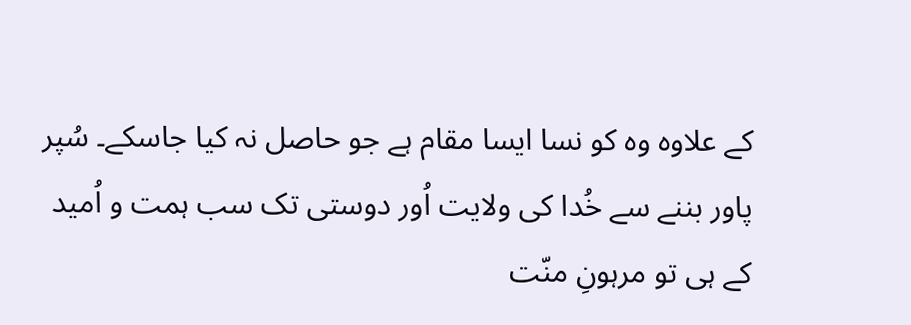کے علاوہ وہ کو نسا ایسا مقام ہے جو حاصل نہ کیا جاسکے۔ سُپر پاور بننے سے خُدا کی ولایت اُور دوستی تک سب ہمت و اُمید کے ہی تو مرہونِ منّت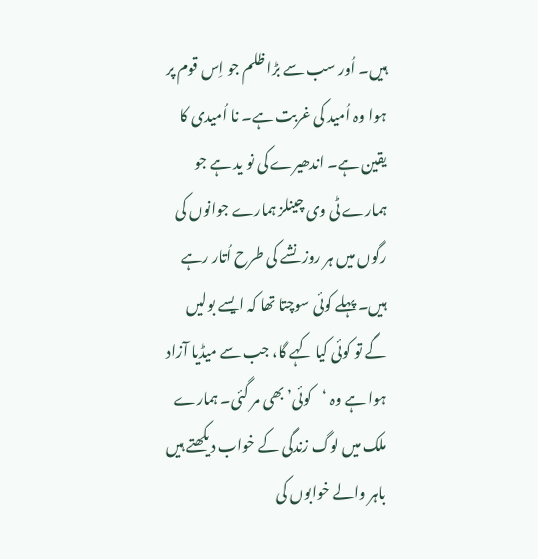ہیں۔ اُور سب سے بڑا ظلم جو اِس قوم پر ہوا وہ اُمید کی غربت ہے۔ نا اُمیدی کا یقین ہے۔ اندھیرے کی نو ید ہے جو ہمارے ٹی وی چینلز ہمارے جوانوں کی رگوں میں ہر روز نشے کی طرح اُتار رہے ہیں۔ پہلے کوئی سوچتا تھا کہ ایسے بولیں گے تو کوئی کیا کہے گا، جب سے میڈیا آزاد ہوا ہے وہ ‘کوئی’ بھی مر گئی۔ ہمارے ملک میں لوگ زندگی کے خواب دیکھتے ہیں باہر والے خوابوں کی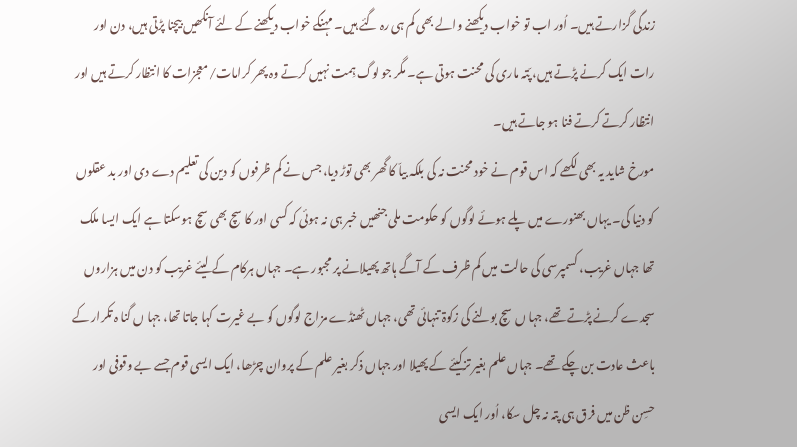زندگی گزارتے ہیں۔ اُور اب تو خواب دیکھنے والے بھی کم ہی رہ گئے ہیں۔ مہنگے خواب دیکھنے کے لئے آنکھیں بیچنا پڑتی ہیں، دن اور رات ایک کرنے پڑتے ہیں، پّتہ ماری کی محنت ہوتی ہے۔ مگر جو لوگ ہِمت نہیں کرتے وہ پھر کرامات/معجزات کا انتظار کرتے ہیں اور انتظار کرتے کرتے فنا ہو جاتے ہیں۔
مورخ شاید یہ بھی لکھے کہ اس قوم نے خود محنت نہ کی بلکہ بیاّ کا گھر بھی توڑ دیا، جس نے کم ظرفوں کو دین کی تعلیم دے دی اور بد عقلوں کو دنیا کی۔ یہاں بھنورے میں پلے ہوئے لوگوں کو حکومت ملی جنھیں خبر ہی نہ ہوئی کہ کسی اور کا سچ بھی سچ ہوسکتا ہے ایک ایسا ملک تھا جہاں غریب، کسمپرسی کی حالت میں کم ظرف کے آگے ہاتھ پھیلانے پر مجبور ہے۔ جہاں ہرکام کے لیئے غریب کو دن میں ہزاروں سجدے کرنے پڑتے تھے، جہا ں سچ بولنے کی زکوۃ تنہائی تھی، جہاں ٹھنڈے مزاج لوگوں کو بے غیرت کہا جاتا تھا، جہا ں گنا ہ تکرار کے باعث عادت بن چکے تھے۔ جہاں علم بغیر تزکیئے کے پھیلا اور جہاں ذکر بغیر علم کے پروان چڑھا، ایک ایسی قوم جسے بے وقوفی اور حسِن ظن میں فرق ہی پتہ نہ چل سکا، اُور ایک ایسی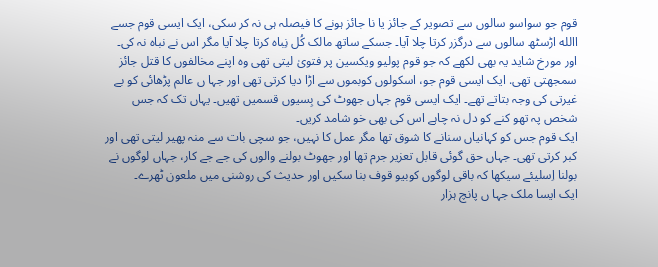قوم جو سواسو سالوں سے تصویر کے جائز یا نا جائز ہونے کا فیصلہ ہی نہ کر سکی، ایک ایسی قوم جسے االله اڑسٹھ سالوں سے درگزر کرتا چلا آیا۔ جسکے ساتھ مالک کُل نِباہ کرتا چلا آیا مگر اس نے نباہ نہ کی۔
اور مورخ شاید یہ بھی لکھے کہ جو قوم پولیو ویکسین پر فتویٰ لیتی تھی وہ اپنے مخالفوں کا قتل جائز سمجھتی تھی. ایک ایسی قوم جو، اسکولوں کوبموں سے اڑا دیا کرتی تھی اور جہا ں عالم پڑھائی کو بے غیرتی کی وجہ بتاتے تھے۔ ایک ایسی قوم جہاں جھوٹ کی بِسیوں قسمیں تھیں۔ یہاں تک کہ جس شخص پہ تھو کنے کو دل نہ چاہے اس کی بھی خو شامد کریں۔
ایک قوم جس کو کہانیاں سنانے کا شوق تھا مگر عمل کا نہیں، جو سچی بات سے منہ پھیر لیتی تھی اور کبر کرتی تھی۔ جہاں حق گوئی قابل تعزیر جرم تھا اور جھوٹ بولنے والوں کی جے جے کار، جہاں لوگوں نے بولنا اِسلیئے سیکھا کہ باقی لوگوں کوبیو قوف بنا سکیں اور حدیث کی روشنی میں ملعون ٹھرے۔
ایک ایسا ملک جہا ں پانچ ہزار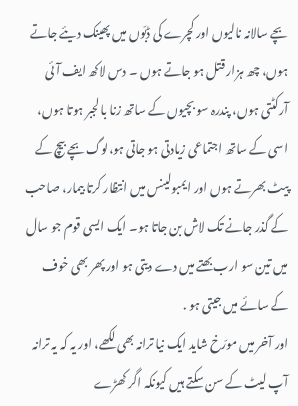بچے سالانہ نالیوں اور کچرے کی ڈبّوں میں پھینک دیئے جاتے ہوں، چھ ہزار قتل ہو جاتے ہوں ۔ دس لاکھ ایف آئی آرکٹتی ہوں، پندرہ سو بچیوں کے ساتھ زنا با لجبر ہوتا ہوں، اسی کے ساتھ اجتماعی زیادتی ہو جاتی ہو،لوگ بچے بیچ کے پیٹ بھرتے ہوں اور ایمبولینس میں انتظار کرتا بیمار، صاحب کے گذر جانے تک لاش بن جاتا ہو۔ ایک ایسی قوم جو سال میں تین سو ارب بھتے میں دے دیتی ہو اور پھر بھی خوف کے سائے میں جیتی ہو .
اور آخر میں مورّخ شاید ایک نیا ترانہ بھی لکھے، اور یہ کہ یہ ترانہ آپ لیٹ کے سن سکتے ہیں کیونکہ اگر کھڑے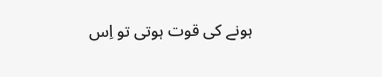ہونے کی قوت ہوتی تو اِس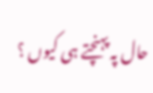حال پہ پہنچتے ہی کیوں ؟